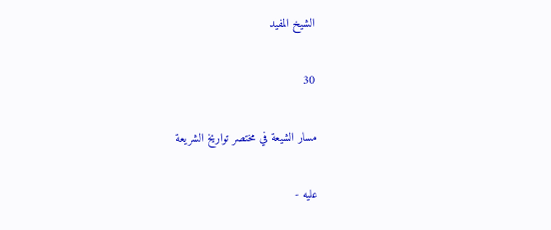الشيخ المفيد

30

مسار الشيعة في مختصر تواريخ الشريعة

عليه -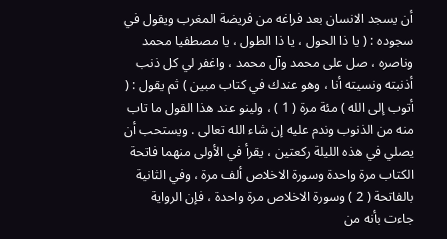أن يسجد الانسان بعد فراغه من فريضة المغرب ويقول في سجوده : ( يا ذا الحول ، يا ذا الطول ، يا مصطفيا محمد وناصره ، صل على محمد وآل محمد ، واغفر لي كل ذنب أذنبته ونسيته أنا ، وهو عندك في كتاب مبين ) ثم يقول : ( أتوب إلى الله ) مئة مرة ( 1 ) ، ولينو عند هذا القول ما تاب منه من الذنوب وندم عليه إن شاء الله تعالى . ويستحب أن يصلي في هذه الليلة ركعتين ، يقرأ في الأولى منهما فاتحة الكتاب مرة واحدة وسورة الاخلاص ألف مرة ، وفي الثانية بالفاتحة ( 2 ) وسورة الاخلاص مرة واحدة ، فإن الرواية جاءت بأنه من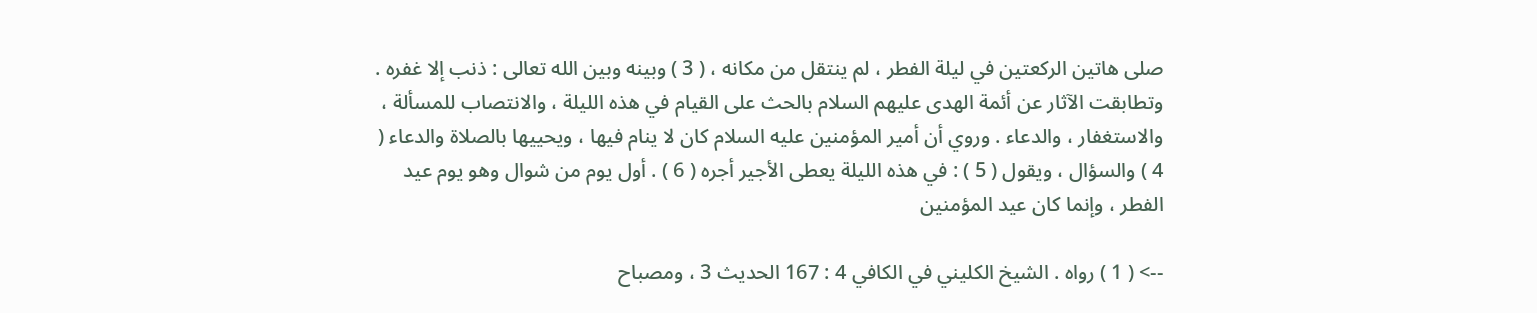صلى هاتين الركعتين في ليلة الفطر ، لم ينتقل من مكانه ، ( 3 ) وبينه وبين الله تعالى : ذنب إلا غفره . وتطابقت الآثار عن أئمة الهدى عليهم السلام بالحث على القيام في هذه الليلة ، والانتصاب للمسألة ، والاستغفار ، والدعاء . وروي أن أمير المؤمنين عليه السلام كان لا ينام فيها ، ويحييها بالصلاة والدعاء ( 4 ) والسؤال ، ويقول ( 5 ) : في هذه الليلة يعطى الأجير أجره ( 6 ) . أول يوم من شوال وهو يوم عيد الفطر ، وإنما كان عيد المؤمنين

--> ( 1 ) رواه . الشيخ الكليني في الكافي 4 : 167 الحديث 3 ، ومصباح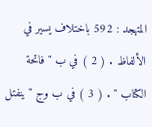المتهجد : 592 باختلاف يسير في الألفاظ . ( 2 ) في ب " فاتحة الكتاب " . ( 3 ) في ب وج " ينفتل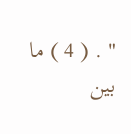" . ( 4 ) ما بين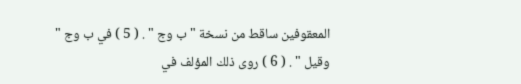المعقوفين ساقط من نسخة " ب وج " . ( 5 ) في ب وج " وقيل " . ( 6 ) روى ذلك المؤلف في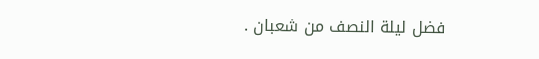فضل ليلة النصف من شعبان .